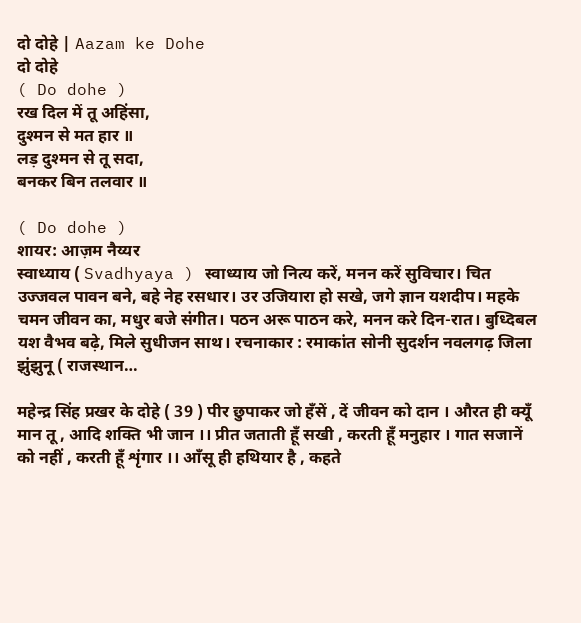दो दोहे | Aazam ke Dohe
दो दोहे
( Do dohe )
रख दिल में तू अहिंसा,
दुश्मन से मत हार ॥
लड़ दुश्मन से तू सदा,
बनकर बिन तलवार ॥

( Do dohe )
शायर: आज़म नैय्यर
स्वाध्याय ( Svadhyaya ) स्वाध्याय जो नित्य करें, मनन करें सुविचार। चित उज्जवल पावन बने, बहे नेह रसधार। उर उजियारा हो सखे, जगे ज्ञान यशदीप। महके चमन जीवन का, मधुर बजे संगीत। पठन अरू पाठन करे, मनन करे दिन-रात। बुध्दिबल यश वैभव बढ़े, मिले सुधीजन साथ। रचनाकार : रमाकांत सोनी सुदर्शन नवलगढ़ जिला झुंझुनू ( राजस्थान…

महेन्द्र सिंह प्रखर के दोहे ( 39 ) पीर छुपाकर जो हँसें , दें जीवन को दान । औरत ही क्यूँ मान तू , आदि शक्ति भी जान ।। प्रीत जताती हूँ सखी , करती हूँ मनुहार । गात सजानें को नहीं , करती हूँ शृंगार ।। आँसू ही हथियार है , कहते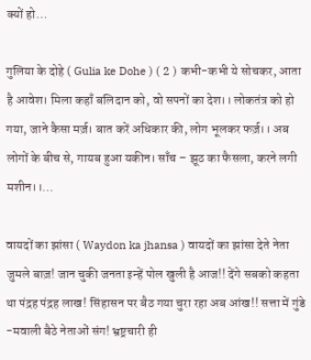क्यों हो…

गुलिया के दोहे ( Gulia ke Dohe ) ( 2 ) कभी-कभी ये सोचकर, आता है आवेश। मिला कहाँ बलिदान को, वो सपनों का देश।। लोकतंत्र को हो गया, जाने कैसा मर्ज़। बात करें अधिकार की, लोग भूलकर फर्ज़।। अब लोगों के बीच से, गायब हुआ यकीन। साँच – झूठ का फैसला, करने लगी मशीन।।…

वायदों का झांसा ( Waydon ka jhansa ) वायदों का झांसा देते नेता जुमले बाज़! जान चुकी जनता इन्हें पोल खुली है आज!! देंगे सबको कहता था पंद्रह पंद्रह लाख! सिंहासन पर बैठ गया चुरा रहा अब आंख!! सत्ता में गुंडे -मवाली बैठे नेताओं संग! भ्रष्ट्रचारी ही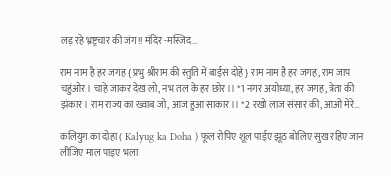लड़ रहे भ्रष्ट्रचार की जंग!! मंदिर -मस्जिद…

राम नाम है हर जगह { प्रभु श्रीराम की स्तुति में बाईस दोहे } राम नाम है हर जगह, राम जाप चहुंओर। चाहे जाकर देख लो, नभ तल के हर छोर।। *1 नगर अयोध्या, हर जगह, त्रेता की झंकार। राम राज्य का ख्वाब जो, आज हुआ साकार।। *2 रखो लाज संसार की, आओ मेरे…

कलियुग का दोहा ( Kalyug ka Doha ) फूल रोपिए शूल पाईए झूठ बोलिए सुख रहिए जान लीजिए माल पाइए भला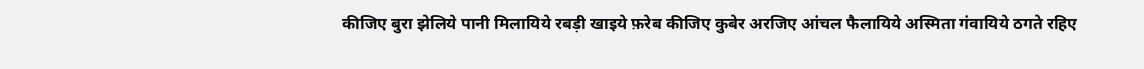कीजिए बुरा झेलिये पानी मिलायिये रबड़ी खाइये फ़रेब कीजिए कुबेर अरजिए आंचल फैलायिये अस्मिता गंवायिये ठगते रहिए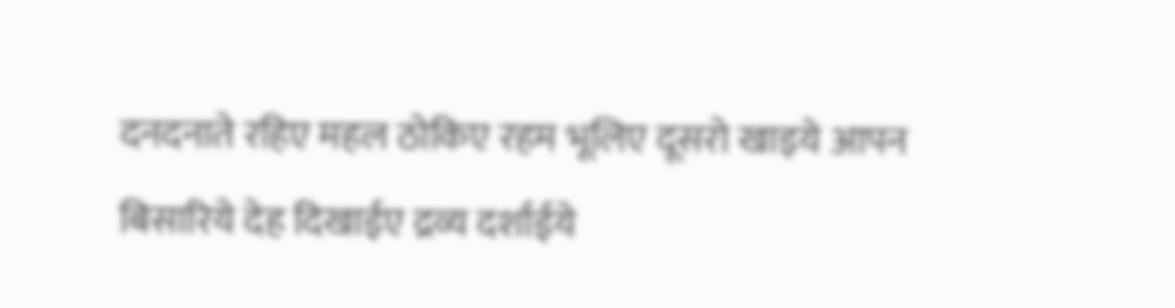दनदनाते रहिए महल ठोकिए रहम भूलिए दूसरो खाइये आपन बिसारिये देह दिखाईए द्रव्य दर्शाईये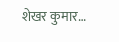शेखर कुमार…